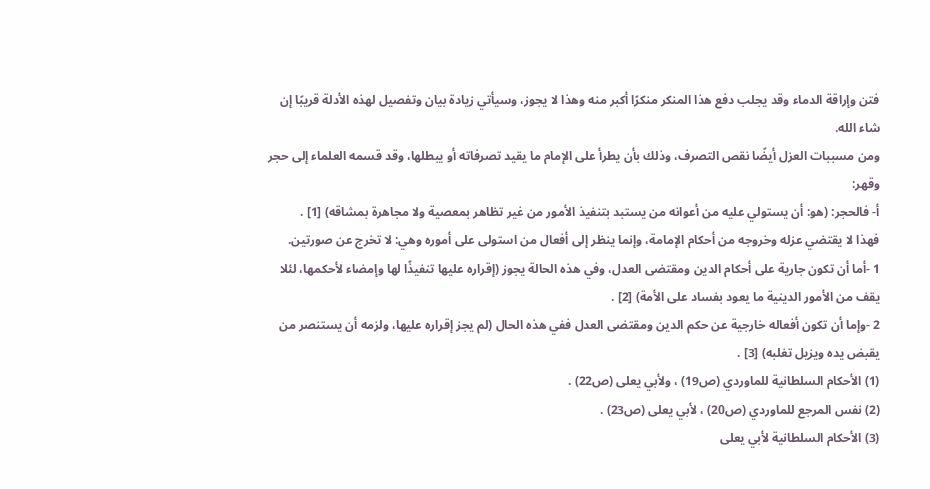فتن وإراقة الدماء وقد يجلب دفع هذا المنكر منكرًا أكبر منه وهذا لا يجوز، وسيأتي زيادة بيان وتفصيل لهذه الأدلة قريبًا إن شاء الله.
ومن مسببات العزل أيضًا نقص التصرف، وذلك بأن يطرأ على الإمام ما يقيد تصرفاته أو يبطلها، وقد قسمه العلماء إلى حجر وقهر:
أ- فالحجر: (هو: أن يستولي عليه من أعوانه من يستبد بتنفيذ الأمور من غير تظاهر بمعصية ولا مجاهرة بمشاقه) [1] .
فهذا لا يقتضي عزله وخروجه من أحكام الإمامة، وإنما ينظر إلى أفعال من استولى على أموره وهي: لا تخرج عن صورتين.
1 -أما أن تكون جارية على أحكام الدين ومقتضى العدل، وفي هذه الحالة يجوز (إقراره عليها تنفيذًا لها وإمضاء لأحكمها، لئلا يقف من الأمور الدينية ما يعود بفساد على الأمة) [2] .
2 -وإما أن تكون أفعاله خارجية عن حكم الدين ومقتضى العدل ففي هذه الحال (لم يجز إقراره عليها، ولزمه أن يستنصر من يقبض يده ويزيل تغلبه) [3] .
(1) الأحكام السلطانية للماوردي (ص19) ، ولأبي يعلى (ص22) .
(2) نفس المرجع للماوردي (ص20) ، لأبي يعلى (ص23) .
(3) الأحكام السلطانية لأبي يعلى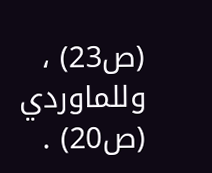(ص23) ، وللماوردي (ص20) .